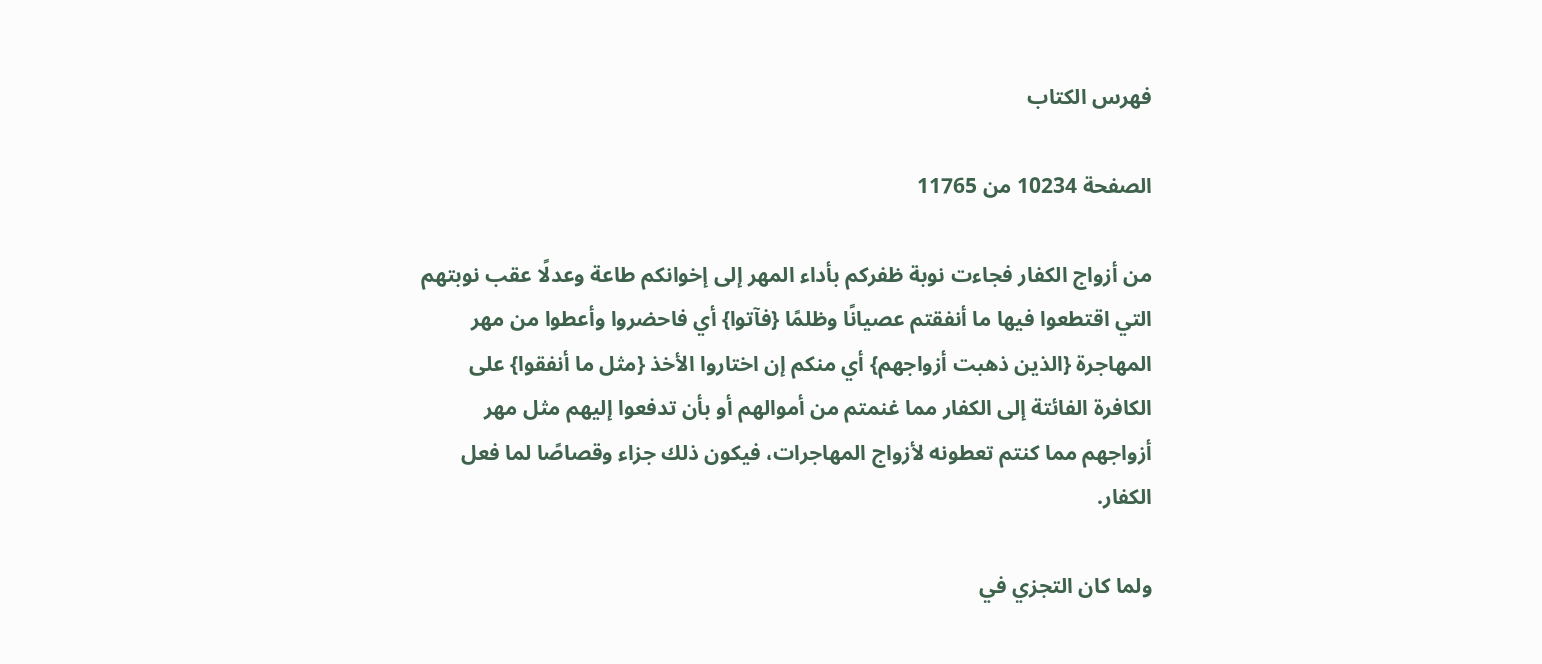فهرس الكتاب

الصفحة 10234 من 11765

من أزواج الكفار فجاءت نوبة ظفركم بأداء المهر إلى إخوانكم طاعة وعدلًا عقب نوبتهم التي اقتطعوا فيها ما أنفقتم عصيانًا وظلمًا {فآتوا} أي فاحضروا وأعطوا من مهر المهاجرة {الذين ذهبت أزواجهم} أي منكم إن اختاروا الأخذ {مثل ما أنفقوا} على الكافرة الفائتة إلى الكفار مما غنمتم من أموالهم أو بأن تدفعوا إليهم مثل مهر أزواجهم مما كنتم تعطونه لأزواج المهاجرات، فيكون ذلك جزاء وقصاصًا لما فعل الكفار.

ولما كان التجزي في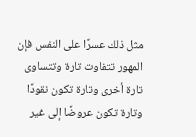مثل ذلك عسرًا على النفس فإن المهور تتفاوت تارة وتتساوى تارة أخرى وتارة تكون نقودًا وتارة تكون عروضًا إلى غير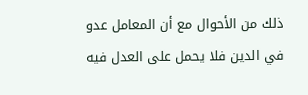ذلك من الأحوال مع أن المعامل عدو في الدين فلا يحمل على العدل فيه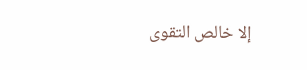إلا خالص التقوى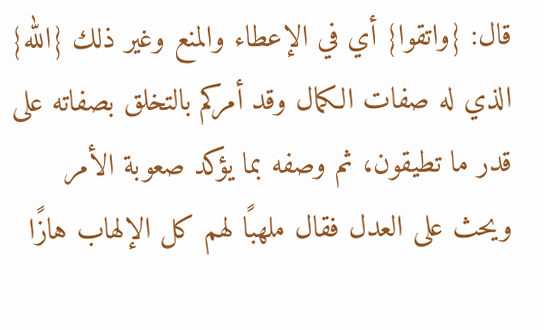قال: {واتقوا} أي في الإعطاء والمنع وغير ذلك {الله} الذي له صفات الكمال وقد أمركم بالتخلق بصفاته على قدر ما تطيقون، ثم وصفه بما يؤكد صعوبة الأمر ويحث على العدل فقال ملهبًا لهم كل الإلهاب هازًا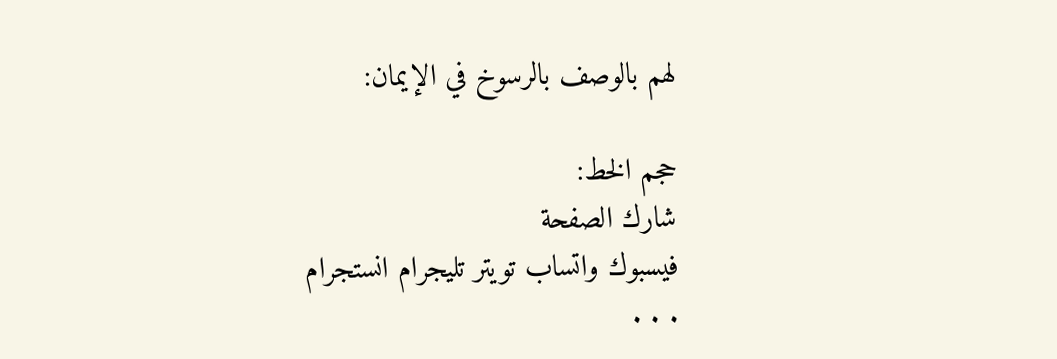لهم بالوصف بالرسوخ في الإيمان:

حجم الخط:
شارك الصفحة
فيسبوك واتساب تويتر تليجرام انستجرام
. . .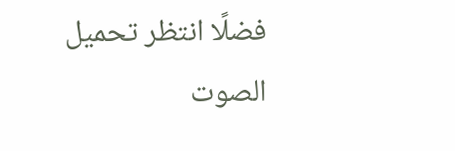فضلًا انتظر تحميل الصوت